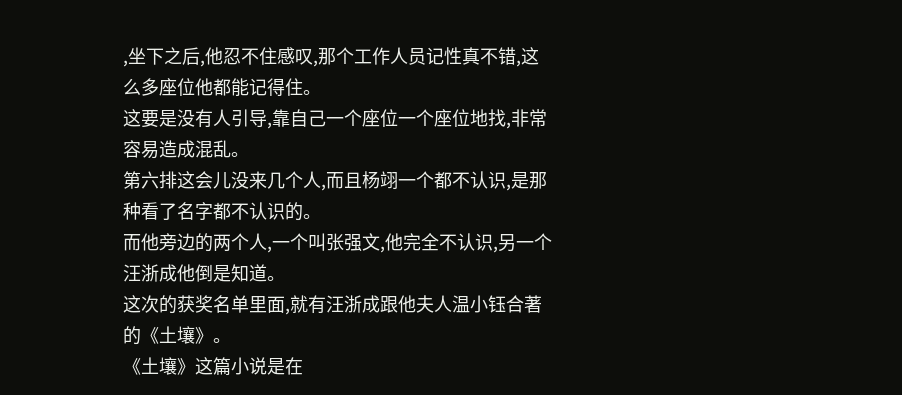,坐下之后,他忍不住感叹,那个工作人员记性真不错,这么多座位他都能记得住。
这要是没有人引导,靠自己一个座位一个座位地找,非常容易造成混乱。
第六排这会儿没来几个人,而且杨翊一个都不认识,是那种看了名字都不认识的。
而他旁边的两个人,一个叫张强文,他完全不认识,另一个汪浙成他倒是知道。
这次的获奖名单里面,就有汪浙成跟他夫人温小钰合著的《土壤》。
《土壤》这篇小说是在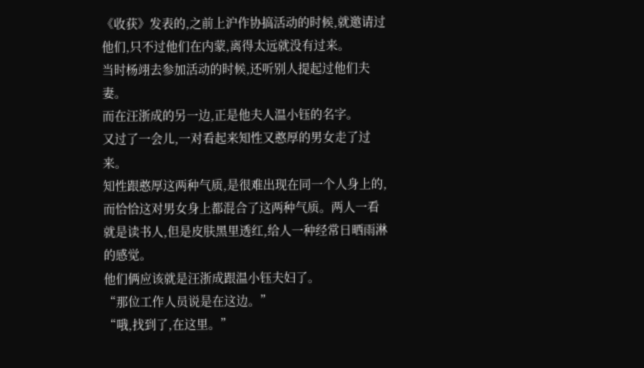《收获》发表的,之前上沪作协搞活动的时候,就邀请过他们,只不过他们在内蒙,离得太远就没有过来。
当时杨翊去参加活动的时候,还听别人提起过他们夫妻。
而在汪浙成的另一边,正是他夫人温小钰的名字。
又过了一会儿,一对看起来知性又憨厚的男女走了过来。
知性跟憨厚这两种气质,是很难出现在同一个人身上的,而恰恰这对男女身上都混合了这两种气质。两人一看就是读书人,但是皮肤黑里透红,给人一种经常日晒雨淋的感觉。
他们俩应该就是汪浙成跟温小钰夫妇了。
“那位工作人员说是在这边。”
“哦,找到了,在这里。”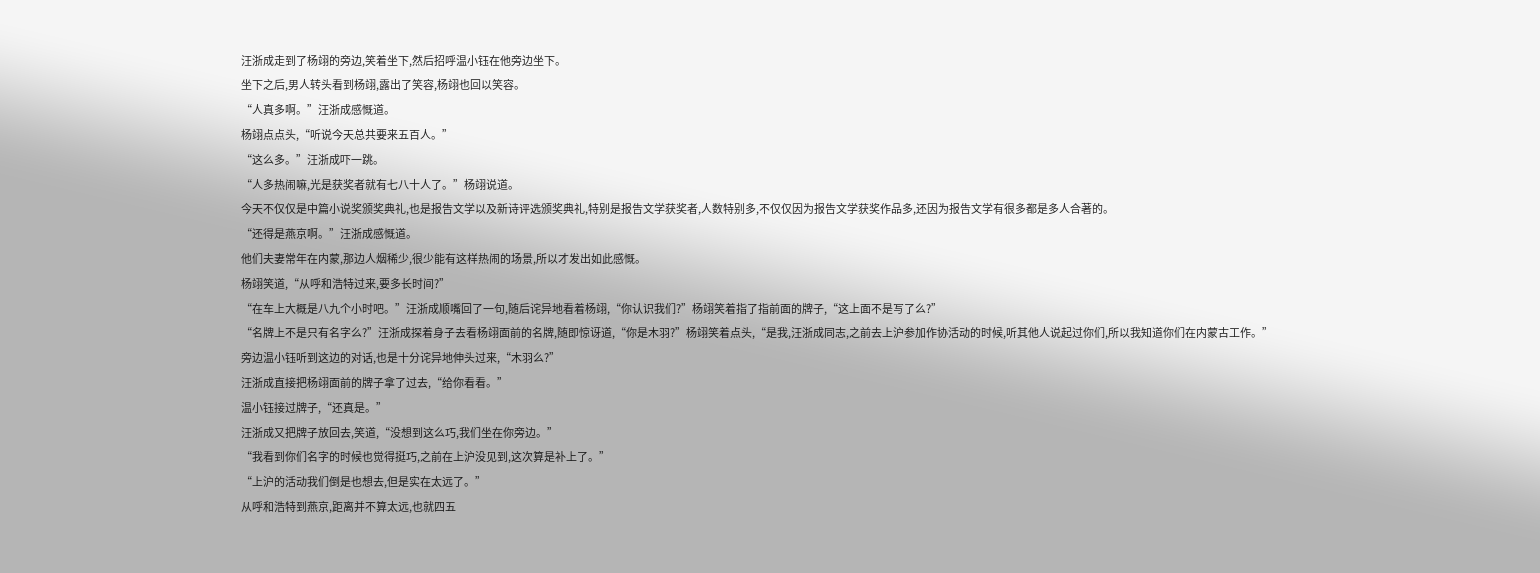汪浙成走到了杨翊的旁边,笑着坐下,然后招呼温小钰在他旁边坐下。
坐下之后,男人转头看到杨翊,露出了笑容,杨翊也回以笑容。
“人真多啊。”汪浙成感慨道。
杨翊点点头,“听说今天总共要来五百人。”
“这么多。”汪浙成吓一跳。
“人多热闹嘛,光是获奖者就有七八十人了。”杨翊说道。
今天不仅仅是中篇小说奖颁奖典礼,也是报告文学以及新诗评选颁奖典礼,特别是报告文学获奖者,人数特别多,不仅仅因为报告文学获奖作品多,还因为报告文学有很多都是多人合著的。
“还得是燕京啊。”汪浙成感慨道。
他们夫妻常年在内蒙,那边人烟稀少,很少能有这样热闹的场景,所以才发出如此感慨。
杨翊笑道,“从呼和浩特过来,要多长时间?”
“在车上大概是八九个小时吧。”汪浙成顺嘴回了一句,随后诧异地看着杨翊,“你认识我们?”杨翊笑着指了指前面的牌子,“这上面不是写了么?”
“名牌上不是只有名字么?”汪浙成探着身子去看杨翊面前的名牌,随即惊讶道,“你是木羽?”杨翊笑着点头,“是我,汪浙成同志,之前去上沪参加作协活动的时候,听其他人说起过你们,所以我知道你们在内蒙古工作。”
旁边温小钰听到这边的对话,也是十分诧异地伸头过来,“木羽么?”
汪浙成直接把杨翊面前的牌子拿了过去,“给你看看。”
温小钰接过牌子,“还真是。”
汪浙成又把牌子放回去,笑道,“没想到这么巧,我们坐在你旁边。”
“我看到你们名字的时候也觉得挺巧,之前在上沪没见到,这次算是补上了。”
“上沪的活动我们倒是也想去,但是实在太远了。”
从呼和浩特到燕京,距离并不算太远,也就四五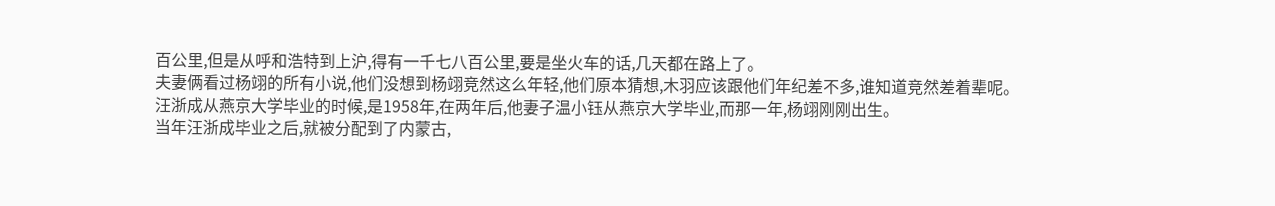百公里,但是从呼和浩特到上沪,得有一千七八百公里,要是坐火车的话,几天都在路上了。
夫妻俩看过杨翊的所有小说,他们没想到杨翊竞然这么年轻,他们原本猜想,木羽应该跟他们年纪差不多,谁知道竞然差着辈呢。
汪浙成从燕京大学毕业的时候,是1958年,在两年后,他妻子温小钰从燕京大学毕业,而那一年,杨翊刚刚出生。
当年汪浙成毕业之后,就被分配到了内蒙古,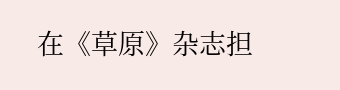在《草原》杂志担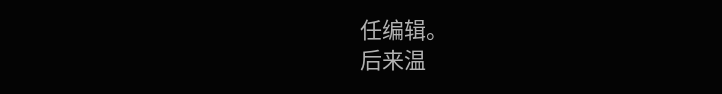任编辑。
后来温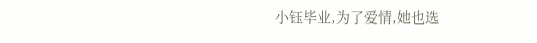小钰毕业,为了爱情,她也选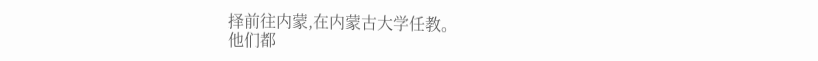择前往内蒙,在内蒙古大学任教。
他们都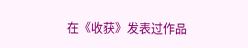在《收获》发表过作品